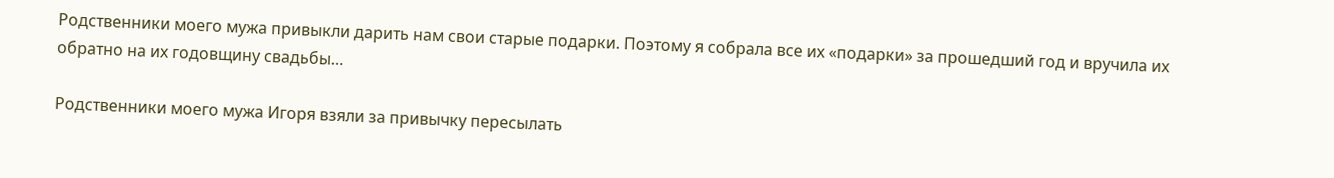Родственники моего мужа привыкли дарить нам свои старые подарки. Поэтому я собрала все их «подарки» за прошедший год и вручила их обратно на их годовщину свадьбы…

Родственники моего мужа Игоря взяли за привычку пересылать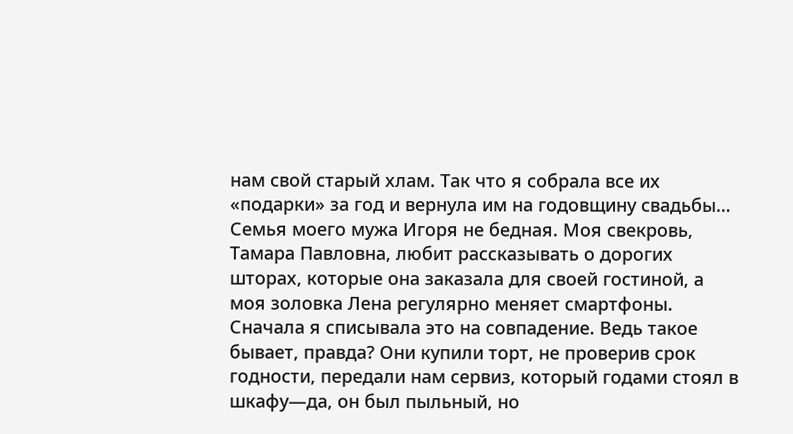нам свой старый хлам. Так что я собрала все их «подарки» за год и вернула им на годовщину свадьбы…
Семья моего мужа Игоря не бедная. Моя свекровь, Тамара Павловна, любит рассказывать о дорогих шторах, которые она заказала для своей гостиной, а моя золовка Лена регулярно меняет смартфоны.
Сначала я списывала это на совпадение. Ведь такое бывает, правда? Они купили торт, не проверив срок годности, передали нам сервиз, который годами стоял в шкафу—да, он был пыльный, но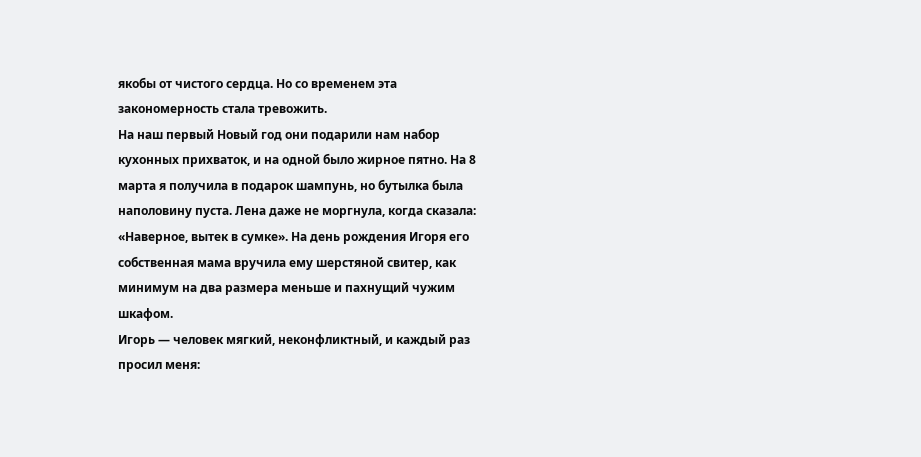якобы от чистого сердца. Но со временем эта закономерность стала тревожить.
На наш первый Новый год они подарили нам набор кухонных прихваток, и на одной было жирное пятно. На 8 марта я получила в подарок шампунь, но бутылка была наполовину пуста. Лена даже не моргнула, когда сказала: «Наверное, вытек в сумке». На день рождения Игоря его собственная мама вручила ему шерстяной свитер, как минимум на два размера меньше и пахнущий чужим шкафом.
Игорь — человек мягкий, неконфликтный, и каждый раз просил меня: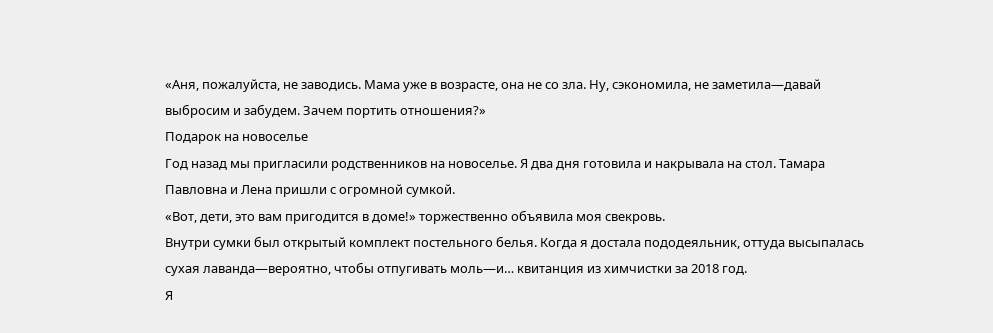«Аня, пожалуйста, не заводись. Мама уже в возрасте, она не со зла. Ну, сэкономила, не заметила—давай выбросим и забудем. Зачем портить отношения?»
Подарок на новоселье
Год назад мы пригласили родственников на новоселье. Я два дня готовила и накрывала на стол. Тамара Павловна и Лена пришли с огромной сумкой.
«Вот, дети, это вам пригодится в доме!» торжественно объявила моя свекровь.
Внутри сумки был открытый комплект постельного белья. Когда я достала пододеяльник, оттуда высыпалась сухая лаванда—вероятно, чтобы отпугивать моль—и… квитанция из химчистки за 2018 год.
Я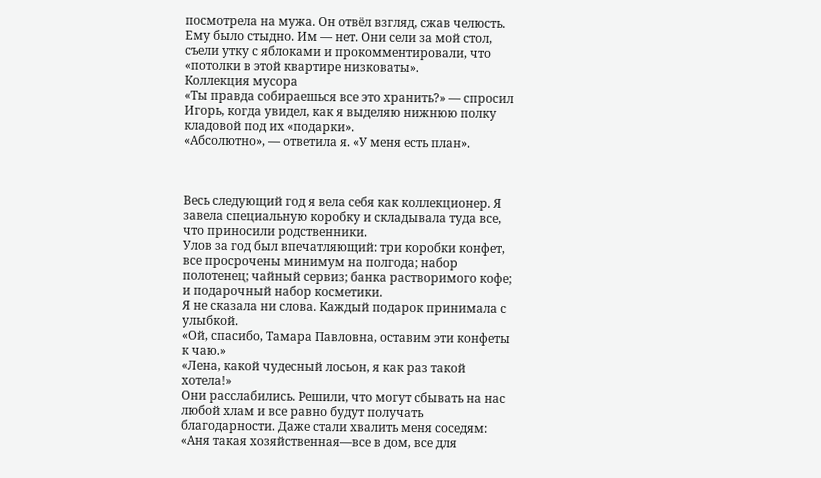посмотрела на мужа. Он отвёл взгляд, сжав челюсть. Ему было стыдно. Им — нет. Они сели за мой стол, съели утку с яблоками и прокомментировали, что «потолки в этой квартире низковаты».
Коллекция мусора
«Ты правда собираешься все это хранить?» — спросил Игорь, когда увидел, как я выделяю нижнюю полку кладовой под их «подарки».
«Абсолютно», — ответила я. «У меня есть план».



Весь следующий год я вела себя как коллекционер. Я завела специальную коробку и складывала туда все, что приносили родственники.
Улов за год был впечатляющий: три коробки конфет, все просрочены минимум на полгода; набор полотенец; чайный сервиз; банка растворимого кофе; и подарочный набор косметики.
Я не сказала ни слова. Каждый подарок принимала с улыбкой.
«Ой, спасибо, Тамара Павловна, оставим эти конфеты к чаю.»
«Лена, какой чудесный лосьон, я как раз такой хотела!»
Они расслабились. Решили, что могут сбывать на нас любой хлам и все равно будут получать благодарности. Даже стали хвалить меня соседям:
«Аня такая хозяйственная—все в дом, все для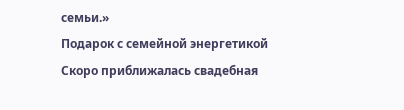семьи.»
Подарок с семейной энергетикой
Скоро приближалась свадебная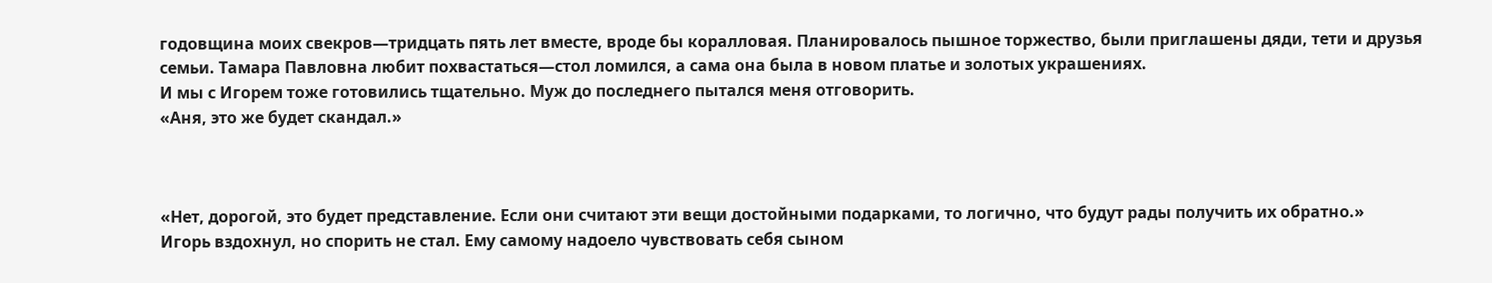годовщина моих свекров—тридцать пять лет вместе, вроде бы коралловая. Планировалось пышное торжество, были приглашены дяди, тети и друзья семьи. Тамара Павловна любит похвастаться—стол ломился, а сама она была в новом платье и золотых украшениях.
И мы с Игорем тоже готовились тщательно. Муж до последнего пытался меня отговорить.
«Аня, это же будет скандал.»



«Нет, дорогой, это будет представление. Если они считают эти вещи достойными подарками, то логично, что будут рады получить их обратно.»
Игорь вздохнул, но спорить не стал. Ему самому надоело чувствовать себя сыном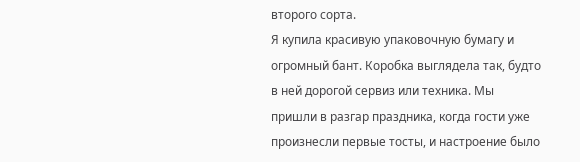второго сорта.
Я купила красивую упаковочную бумагу и огромный бант. Коробка выглядела так, будто в ней дорогой сервиз или техника. Мы пришли в разгар праздника, когда гости уже произнесли первые тосты, и настроение было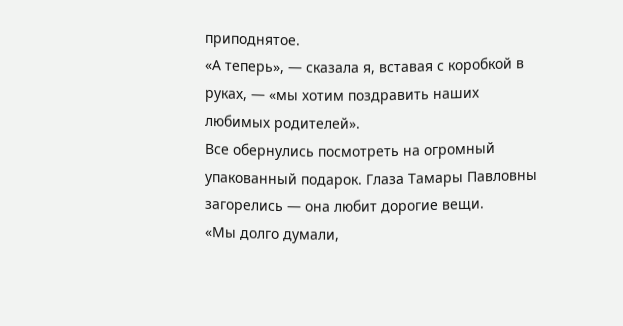приподнятое.
«А теперь», — сказала я, вставая с коробкой в руках, — «мы хотим поздравить наших любимых родителей».
Все обернулись посмотреть на огромный упакованный подарок. Глаза Тамары Павловны загорелись — она любит дорогие вещи.
«Мы долго думали,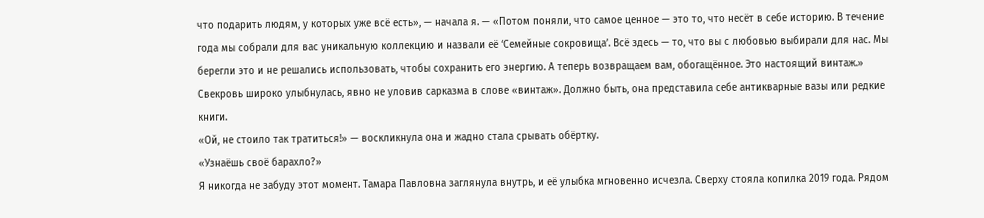что подарить людям, у которых уже всё есть», — начала я. — «Потом поняли, что самое ценное — это то, что несёт в себе историю. В течение года мы собрали для вас уникальную коллекцию и назвали её ‘Семейные сокровища’. Всё здесь — то, что вы с любовью выбирали для нас. Мы берегли это и не решались использовать, чтобы сохранить его энергию. А теперь возвращаем вам, обогащённое. Это настоящий винтаж.»
Свекровь широко улыбнулась, явно не уловив сарказма в слове «винтаж». Должно быть, она представила себе антикварные вазы или редкие книги.
«Ой, не стоило так тратиться!» — воскликнула она и жадно стала срывать обёртку.
«Узнаёшь своё барахло?»
Я никогда не забуду этот момент. Тамара Павловна заглянула внутрь, и её улыбка мгновенно исчезла. Сверху стояла копилка 2019 года. Рядом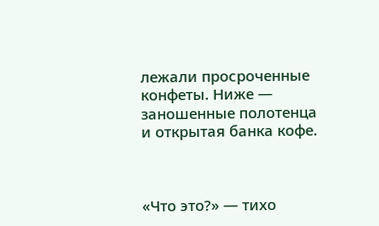лежали просроченные конфеты. Ниже — заношенные полотенца и открытая банка кофе.



«Что это?» — тихо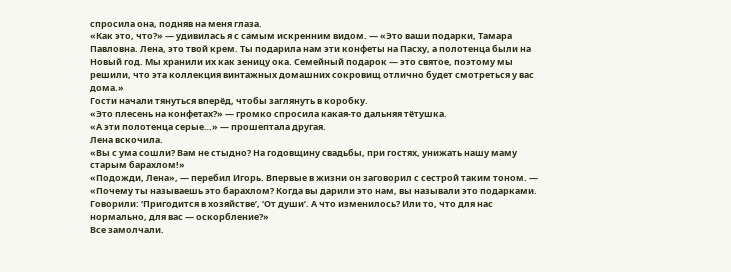спросила она, подняв на меня глаза.
«Как это, что?» — удивилась я с самым искренним видом. — «Это ваши подарки, Тамара Павловна. Лена, это твой крем. Ты подарила нам эти конфеты на Пасху, а полотенца были на Новый год. Мы хранили их как зеницу ока. Семейный подарок — это святое, поэтому мы решили, что эта коллекция винтажных домашних сокровищ отлично будет смотреться у вас дома.»
Гости начали тянуться вперёд, чтобы заглянуть в коробку.
«Это плесень на конфетах?» — громко спросила какая-то дальняя тётушка.
«А эти полотенца серые…» — прошептала другая.
Лена вскочила.
«Вы с ума сошли? Вам не стыдно? На годовщину свадьбы, при гостях, унижать нашу маму старым барахлом!»
«Подожди, Лена», — перебил Игорь. Впервые в жизни он заговорил с сестрой таким тоном. — «Почему ты называешь это барахлом? Когда вы дарили это нам, вы называли это подарками. Говорили: ‘Пригодится в хозяйстве’, ‘От души’. А что изменилось? Или то, что для нас нормально, для вас — оскорбление?»
Все замолчали.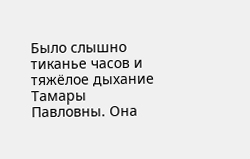Было слышно тиканье часов и тяжёлое дыхание Тамары Павловны. Она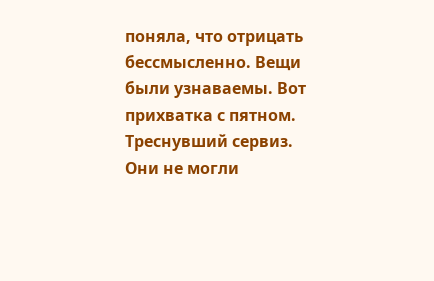поняла, что отрицать бессмысленно. Вещи были узнаваемы. Вот прихватка с пятном. Треснувший сервиз. Они не могли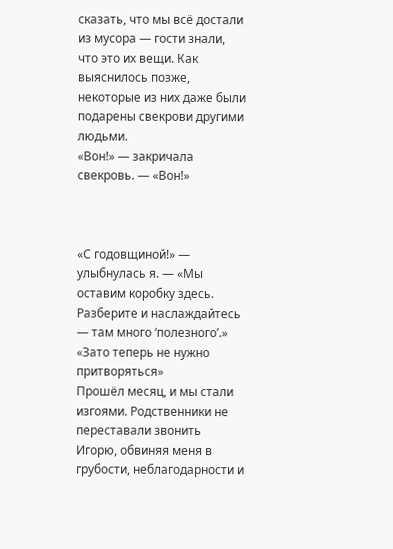сказать, что мы всё достали из мусора — гости знали, что это их вещи. Как выяснилось позже, некоторые из них даже были подарены свекрови другими людьми.
«Вон!» — закричала свекровь. — «Вон!»



«С годовщиной!» — улыбнулась я. — «Мы оставим коробку здесь. Разберите и наслаждайтесь — там много ‘полезного’.»
«Зато теперь не нужно притворяться»
Прошёл месяц, и мы стали изгоями. Родственники не переставали звонить Игорю, обвиняя меня в грубости, неблагодарности и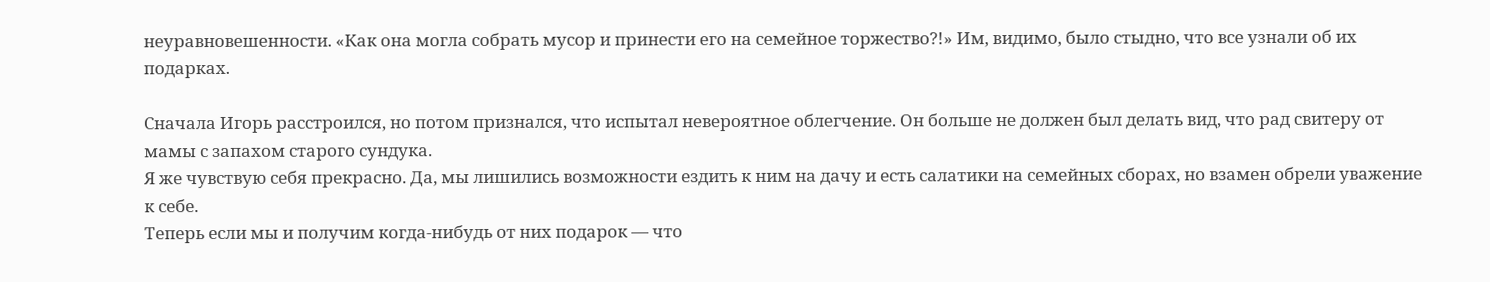неуравновешенности. «Как она могла собрать мусор и принести его на семейное торжество?!» Им, видимо, было стыдно, что все узнали об их подарках.

Сначала Игорь расстроился, но потом признался, что испытал невероятное облегчение. Он больше не должен был делать вид, что рад свитеру от мамы с запахом старого сундука.
Я же чувствую себя прекрасно. Да, мы лишились возможности ездить к ним на дачу и есть салатики на семейных сборах, но взамен обрели уважение к себе.
Теперь если мы и получим когда-нибудь от них подарок — что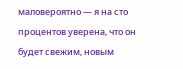маловероятно — я на сто процентов уверена, что он будет свежим, новым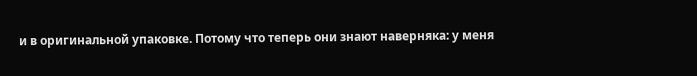и в оригинальной упаковке. Потому что теперь они знают наверняка: у меня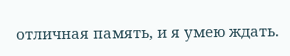отличная память, и я умею ждать.